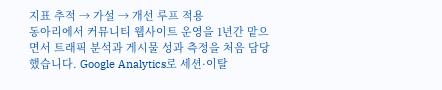지표 추적 → 가설 → 개선 루프 적용
동아리에서 커뮤니티 웹사이트 운영을 1년간 맡으면서 트래픽 분석과 게시물 성과 측정을 처음 담당했습니다. Google Analytics로 세션·이탈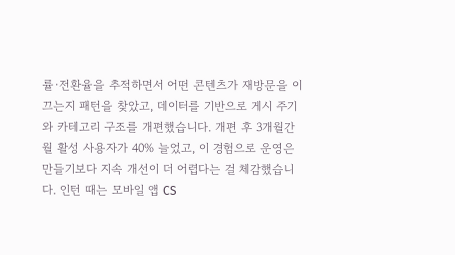률·전환율을 추적하면서 어떤 콘텐츠가 재방문을 이끄는지 패턴을 찾았고, 데이터를 기반으로 게시 주기와 카테고리 구조를 개편했습니다. 개편 후 3개월간 월 활성 사용자가 40% 늘었고, 이 경험으로 운영은 만들기보다 지속 개선이 더 어렵다는 걸 체감했습니다. 인턴 때는 모바일 앱 CS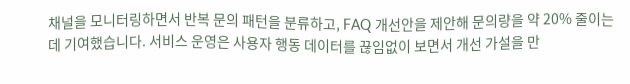채널을 모니터링하면서 반복 문의 패턴을 분류하고, FAQ 개선안을 제안해 문의량을 약 20% 줄이는 데 기여했습니다. 서비스 운영은 사용자 행동 데이터를 끊임없이 보면서 개선 가설을 만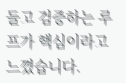들고 검증하는 루프가 핵심이라고 느꼈습니다.